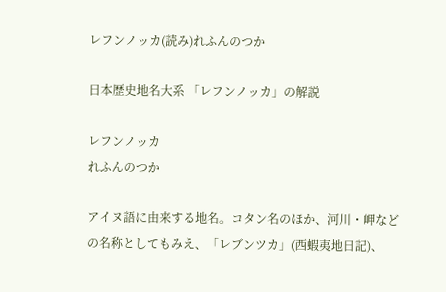レフンノッカ(読み)れふんのつか

日本歴史地名大系 「レフンノッカ」の解説

レフンノッカ
れふんのつか

アイヌ語に由来する地名。コタン名のほか、河川・岬などの名称としてもみえ、「レブンツカ」(西蝦夷地日記)、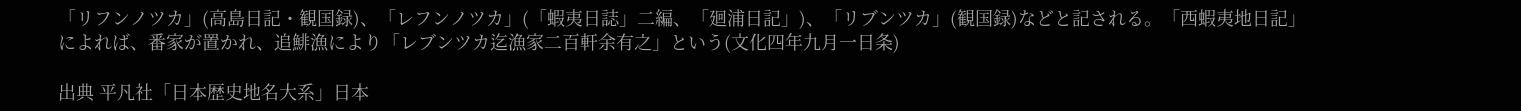「リフンノツカ」(高島日記・観国録)、「レフンノツカ」(「蝦夷日誌」二編、「廻浦日記」)、「リブンツカ」(観国録)などと記される。「西蝦夷地日記」によれば、番家が置かれ、追鯡漁により「レブンツカ迄漁家二百軒余有之」という(文化四年九月一日条)

出典 平凡社「日本歴史地名大系」日本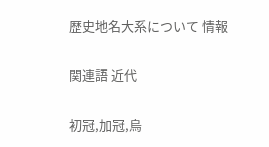歴史地名大系について 情報

関連語 近代

初冠,加冠,烏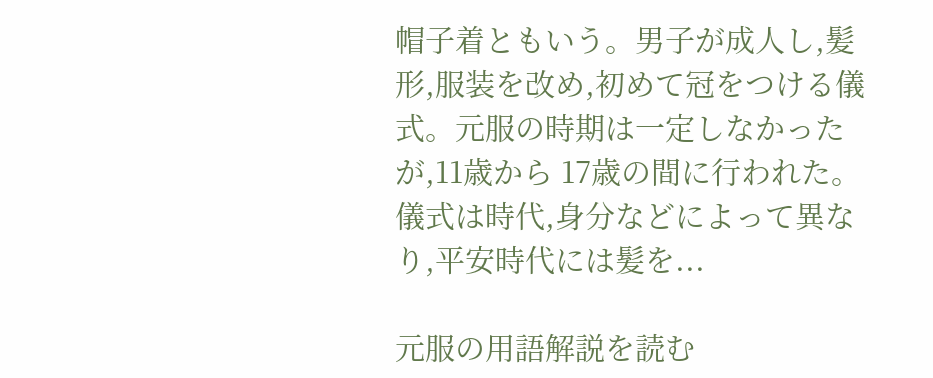帽子着ともいう。男子が成人し,髪形,服装を改め,初めて冠をつける儀式。元服の時期は一定しなかったが,11歳から 17歳の間に行われた。儀式は時代,身分などによって異なり,平安時代には髪を...

元服の用語解説を読む